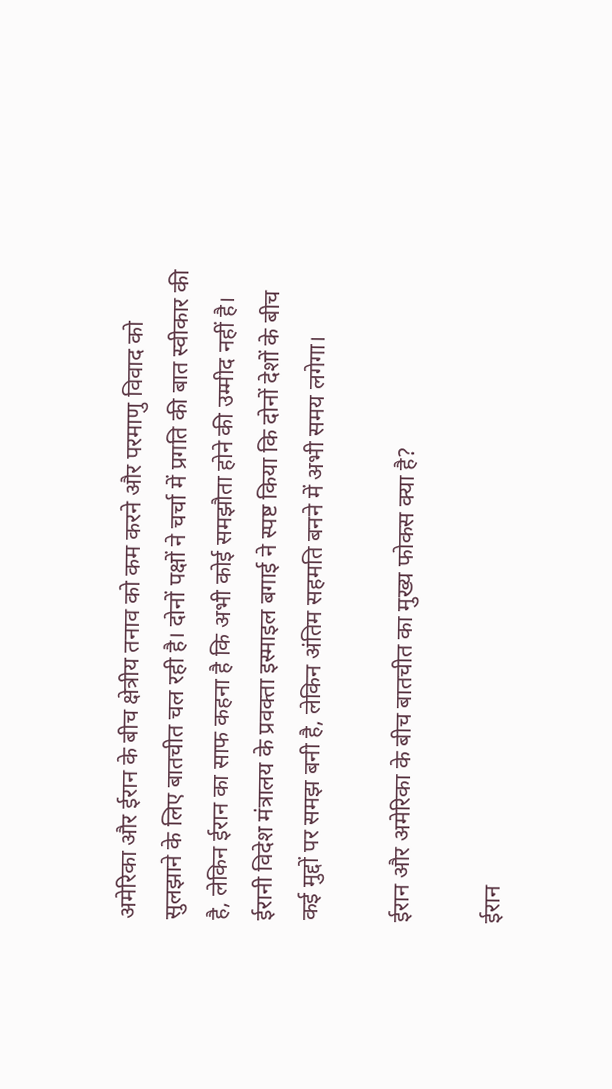अमेरिका और ईरान के बीच क्षेत्रीय तनाव को कम करने और परमाणु विवाद को सुलझाने के लिए बातचीत चल रही है। दोनों पक्षों ने चर्चा में प्रगति की बात स्वीकार की है, लेकिन ईरान का साफ कहना है कि अभी कोई समझौता होने की उम्मीद नहीं है। ईरानी विदेश मंत्रालय के प्रवक्ता इस्माइल बगाई ने स्पष्ट किया कि दोनों देशों के बीच कई मुद्दों पर समझ बनी है, लेकिन अंतिम सहमति बनने में अभी समय लगेगा।

ईरान और अमेरिका के बीच बातचीत का मुख्य फोकस क्या है?

ईरान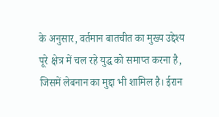के अनुसार, वर्तमान बातचीत का मुख्य उद्देश्य पूरे क्षेत्र में चल रहे युद्ध को समाप्त करना है, जिसमें लेबनान का मुद्दा भी शामिल है। ईरान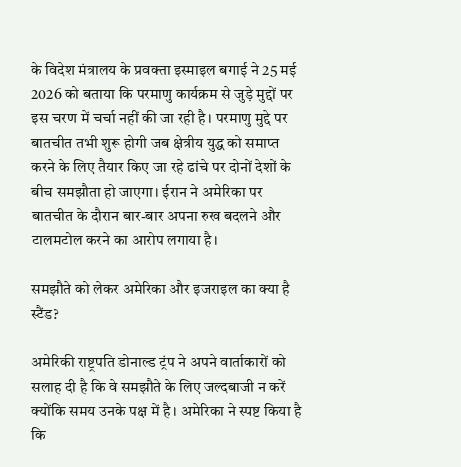के विदेश मंत्रालय के प्रवक्ता इस्माइल बगाई ने 25 मई 2026 को बताया कि परमाणु कार्यक्रम से जुड़े मुद्दों पर इस चरण में चर्चा नहीं की जा रही है। परमाणु मुद्दे पर बातचीत तभी शुरू होगी जब क्षेत्रीय युद्ध को समाप्त करने के लिए तैयार किए जा रहे ढांचे पर दोनों देशों के बीच समझौता हो जाएगा। ईरान ने अमेरिका पर बातचीत के दौरान बार-बार अपना रुख बदलने और टालमटोल करने का आरोप लगाया है।

समझौते को लेकर अमेरिका और इजराइल का क्या है स्टैंड?

अमेरिकी राष्ट्रपति डोनाल्ड ट्रंप ने अपने वार्ताकारों को सलाह दी है कि वे समझौते के लिए जल्दबाजी न करें क्योंकि समय उनके पक्ष में है। अमेरिका ने स्पष्ट किया है कि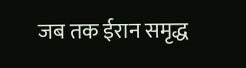जब तक ईरान समृद्ध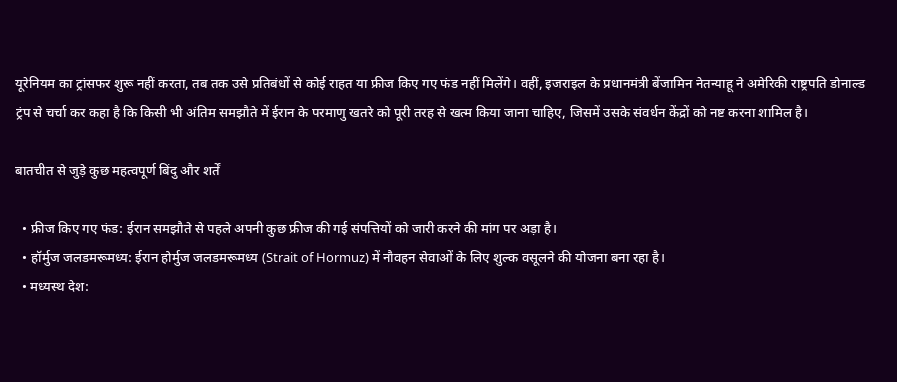यूरेनियम का ट्रांसफर शुरू नहीं करता, तब तक उसे प्रतिबंधों से कोई राहत या फ्रीज किए गए फंड नहीं मिलेंगे। वहीं, इजराइल के प्रधानमंत्री बेंजामिन नेतन्याहू ने अमेरिकी राष्ट्रपति डोनाल्ड ट्रंप से चर्चा कर कहा है कि किसी भी अंतिम समझौते में ईरान के परमाणु खतरे को पूरी तरह से खत्म किया जाना चाहिए, जिसमें उसके संवर्धन केंद्रों को नष्ट करना शामिल है।

बातचीत से जुड़े कुछ महत्वपूर्ण बिंदु और शर्तें

  • फ्रीज किए गए फंड: ईरान समझौते से पहले अपनी कुछ फ्रीज की गई संपत्तियों को जारी करने की मांग पर अड़ा है।
  • हॉर्मुज जलडमरूमध्य: ईरान होर्मुज जलडमरूमध्य (Strait of Hormuz) में नौवहन सेवाओं के लिए शुल्क वसूलने की योजना बना रहा है।
  • मध्यस्थ देश: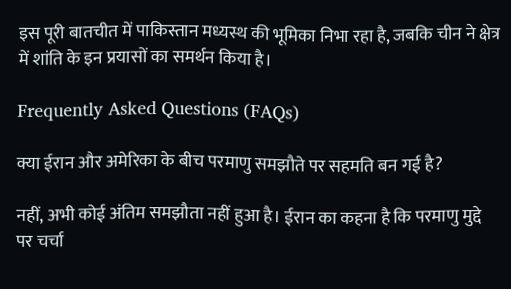इस पूरी बातचीत में पाकिस्तान मध्यस्थ की भूमिका निभा रहा है, जबकि चीन ने क्षेत्र में शांति के इन प्रयासों का समर्थन किया है।

Frequently Asked Questions (FAQs)

क्या ईरान और अमेरिका के बीच परमाणु समझौते पर सहमति बन गई है?

नहीं, अभी कोई अंतिम समझौता नहीं हुआ है। ईरान का कहना है कि परमाणु मुद्दे पर चर्चा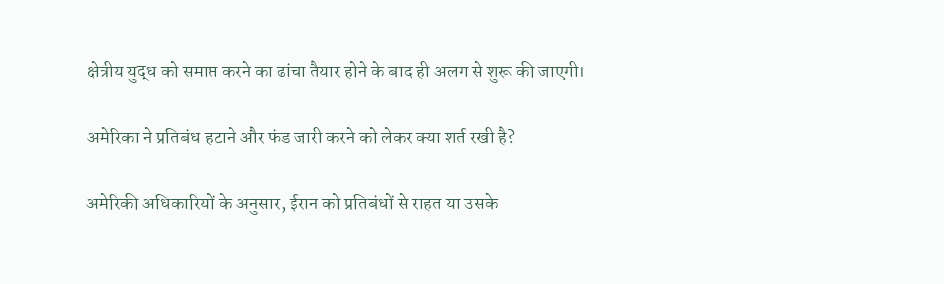क्षेत्रीय युद्ध को समाप्त करने का ढांचा तैयार होने के बाद ही अलग से शुरू की जाएगी।

अमेरिका ने प्रतिबंध हटाने और फंड जारी करने को लेकर क्या शर्त रखी है?

अमेरिकी अधिकारियों के अनुसार, ईरान को प्रतिबंधों से राहत या उसके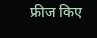फ्रीज किए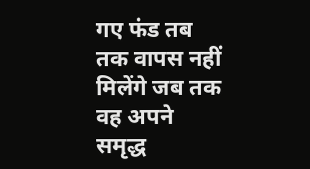गए फंड तब तक वापस नहीं मिलेंगे जब तक वह अपने समृद्ध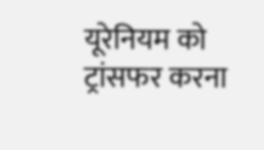यूरेनियम को ट्रांसफर करना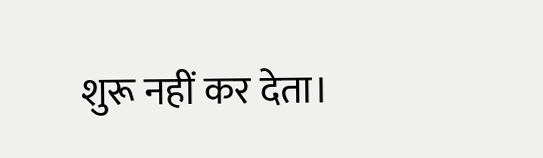शुरू नहीं कर देता।